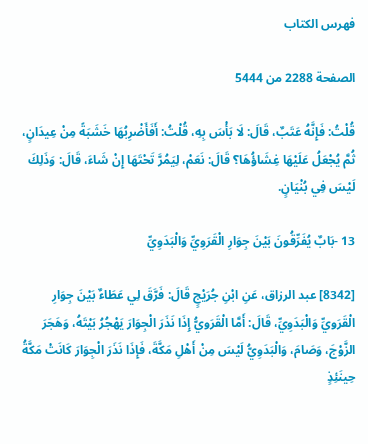فهرس الكتاب

الصفحة 2288 من 5444

قُلْتُ: فَإِنَّهُ عَتَبٌ، قَالَ: لَا بَأْسَ بِهِ، قُلْتُ: أَفَأَضْرِبُهَا خَشَبَةً مِنْ عِيدَانٍ، ثُمَّ يُجْعَلُ عَلَيْهَا غِشَاؤُهَا؟ قَالَ: نَعَمْ، لِيَمُرَّ تَحْتَهَا إِنْ شَاءَ، قَالَ: وَذَلِكَ لَيْسَ فِي بُنْيَانٍ.

13 -بَابٌ يُفَرِّقُونَ بَيْنَ جِوَارِ الْقَرَوِيِّ وَالْبَدَوِيِّ

[8342] عبد الرزاق، عَنِ ابْنِ جُرَيْجٍ قَالَ: فَرَّقَ لِي عَطَاءٌ بَيْنَ جِوَارِ الْقَرَويِّ وَالْبَدَوِيِّ، قَالَ: أَمَّا الْقَرَويُّ إِذَا نَذَرَ الْجِوَارَ يَهْجُرُ بَيْتَهُ، وَهَجَرَ الزَّوْجَ، وَصَامَ، وَالْبَدَوِيُّ لَيْسَ مِنْ أَهْلِ مَكَّةَ، فَإِذَا نَذَرَ الْجِوَارَ كَانَتْ مَكَّةُ حِينَئِذٍ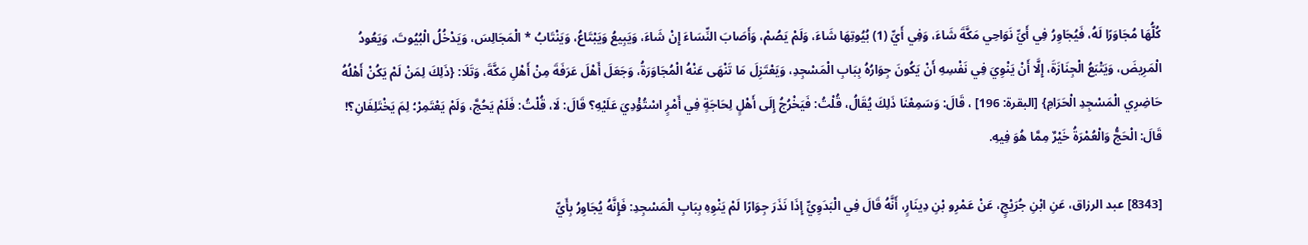كُلُّهَا مُجَاوَرًا لَهُ، فَيُجَاوِرُ فِي أَيِّ نَوَاحِي مَكَّةَ شَاءَ، وَفِي أَيِّ (1) بُيُوتِهَا شَاءَ، وَلَمْ يَصُمْ، وَأَصَابَ النِّسَاءَ إِنْ شَاءَ، وَيَبِيعُ وَيَبْتَاعُ، وَيَنْتَابُ * الْمَجَالِسَ، وَيَدْخُلُ الْبُيُوتَ، وَيَعُودُ الْمَرِيضَ، وَيَتْبَعُ الْجِنَازَةَ، إِلَّا أَنْ يَنْوِيَ فِي نَفْسِهِ أَنْ يَكُونَ جِوَارُهُ بِبَابِ الْمَسْجِدِ، وَيَعْتَزِلَ مَا تَنْهَى عَنْهُ الْمُجَاوَرَةُ، وَجَعَلَ أَهْلَ عَرَفَةَ مِنْ أَهْلِ مَكَّةَ، وَتَلَا: {ذَلِكَ لِمَنْ لَمْ يَكُنْ أَهْلُهُ حَاضِرِي الْمَسْجِدِ الْحَرَامِ} [البقرة: 196] ، قَالَ: وَسَمِعْنَا ذَلِكَ يُقَالُ، قُلْتُ: فَيَخْرُجُ إِلَى أَهْلٍ لِحَاجَةٍ فِي أَمْرٍ اسْتُؤْدِيَ عَلَيْهِ؟ قَالَ: لَا، قُلْتُ: فَلَمْ يَحُجَّ، وَلَمْ يَعْتَمِرْ؛ لِمَ يَخْتَلِفَانِ؟! قَالَ: الْحَجُّ وَالْعُمْرَةُ خَيْرٌ مِمَّا هُوَ فِيهِ.

[8343] عبد الرزاق، عَنِ ابْنِ جُرَيْجٍ، عَنْ عَمْرِو بْنِ دِينَارٍ، أَنَّهُ قَالَ فِي الْبَدَوِيِّ إِذَا نَذَرَ جِوَارًا لَمْ يَنْوِهِ بِبَابِ الْمَسْجِدِ: فَإِنَّهُ يُجَاوِرُ بِأَيِّ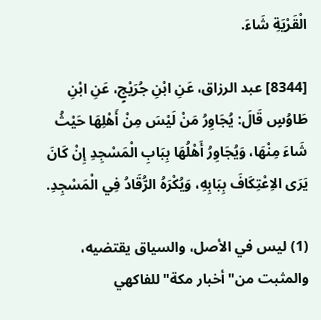الْقَرْيَةِ شَاءَ.

[8344] عبد الرزاق، عَنِ ابْنِ جُرَيْجٍ، عَنِ ابْنِ طَاوُسٍ قَالَ: يُجَاوِرُ مَنْ لَيْسَ مِنْ أَهْلِهَا حَيْثُ شَاءَ مِنْهَا، وَيُجَاوِرُ أَهْلُهَا بِبَابِ الْمَسْجِدِ إِنْ كَانَ يَرَى الاِعْتِكَافَ بِبَابِهِ، وَيُكْرَهُ الرُّقَادُ فِي الْمَسْجِدِ.

(1) ليس في الأصل، والسياق يقتضيه، والمثبت من"أخبار مكة"للفاكهي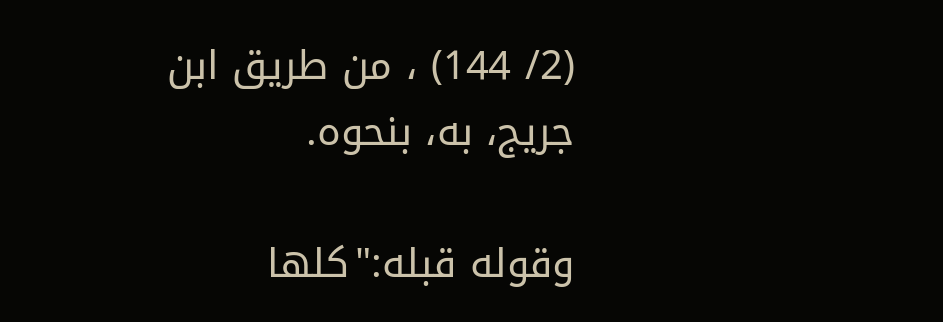(2/ 144) ، من طريق ابن جريج، به، بنحوه.

وقوله قبله:"كلها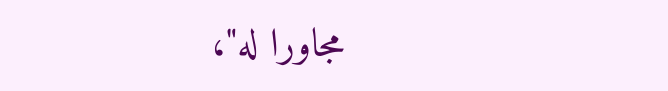مجاورا له"،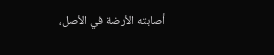أصابته الأرضة في الأصل،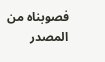فصوبناه من المصدر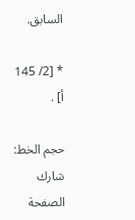السابق.

* [2/ 145 أ] .

حجم الخط:
شارك الصفحة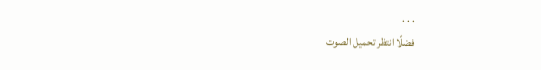. . .
فضلًا انتظر تحميل الصوت